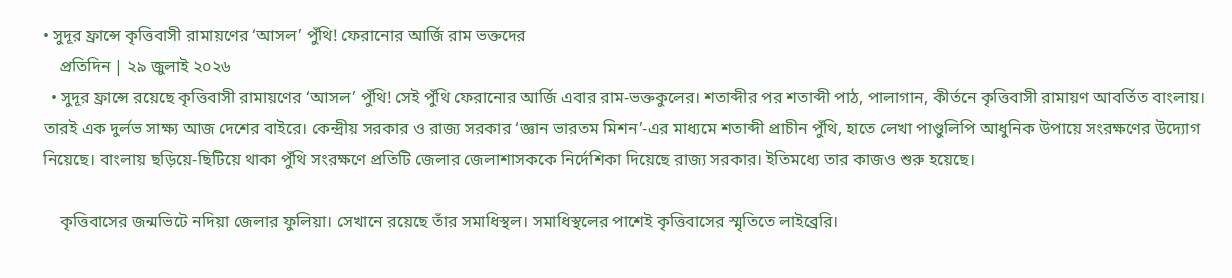• সুদূর ফ্রান্সে কৃত্তিবাসী রামায়ণের ‘আসল’ পুঁথি! ফেরানোর আর্জি রাম ভক্তদের
    প্রতিদিন | ২৯ জুলাই ২০২৬
  • সুদূর ফ্রান্সে রয়েছে কৃত্তিবাসী রামায়ণের ‘আসল’ পুঁথি! সেই পুঁথি ফেরানোর আর্জি এবার রাম-ভক্তকুলের। শতাব্দীর পর শতাব্দী পাঠ, পালাগান, কীর্তনে কৃত্তিবাসী রামায়ণ আবর্তিত বাংলায়। তারই এক দুর্লভ সাক্ষ্য আজ দেশের বাইরে। কেন্দ্রীয় সরকার ও রাজ্য সরকার ‘জ্ঞান ভারতম মিশন’-এর মাধ্যমে শতাব্দী প্রাচীন পুঁথি, হাতে লেখা পাণ্ডুলিপি আধুনিক উপায়ে সংরক্ষণের উদ্যোগ নিয়েছে। বাংলায় ছড়িয়ে-ছিটিয়ে থাকা পুঁথি সংরক্ষণে প্রতিটি জেলার জেলাশাসককে নির্দেশিকা দিয়েছে রাজ্য সরকার। ইতিমধ্যে তার কাজও শুরু হয়েছে।

    কৃত্তিবাসের জন্মভিটে নদিয়া জেলার ফুলিয়া। সেখানে রয়েছে তাঁর সমাধিস্থল। সমাধিস্থলের পাশেই কৃত্তিবাসের স্মৃতিতে লাইব্রেরি।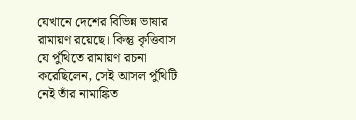যেখানে দেশের বিভিন্ন ভাষার রামায়ণ রয়েছে। কিন্তু কৃত্তিবাস যে পুঁথিতে রামায়ণ রচনা করেছিলেন, সেই আসল পুঁথিটি নেই তাঁর নামাঙ্কিত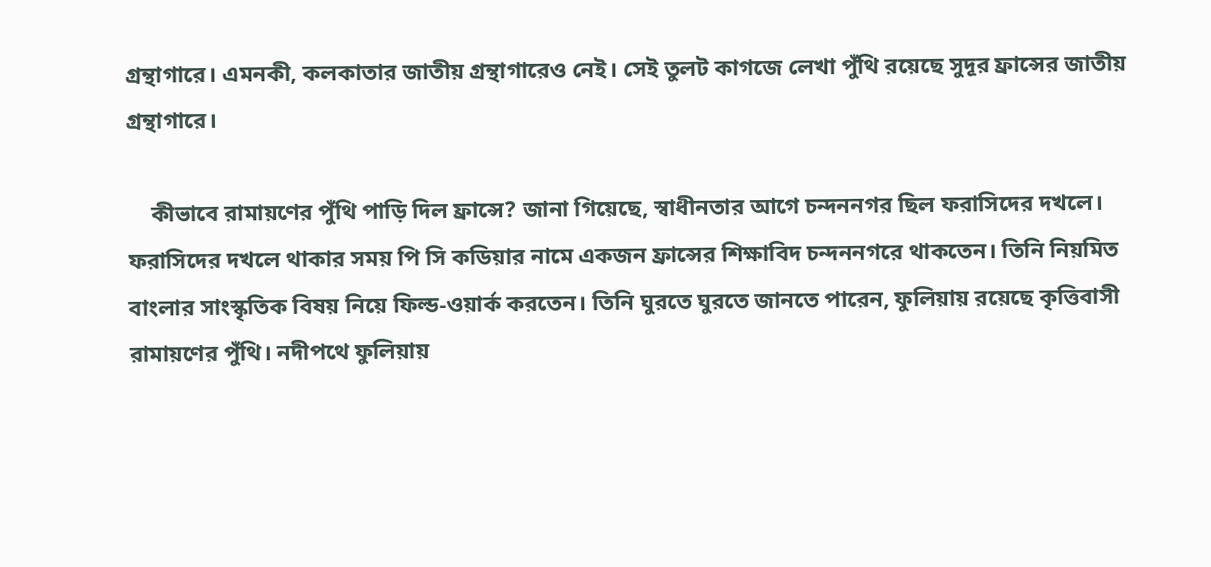গ্রন্থাগারে। এমনকী, কলকাতার জাতীয় গ্রন্থাগারেও নেই। সেই তুলট কাগজে লেখা পুঁথি রয়েছে সুদূর ফ্রান্সের জাতীয় গ্রন্থাগারে।

    কীভাবে রামায়ণের পুঁথি পাড়ি দিল ফ্রান্সে? জানা গিয়েছে, স্বাধীনতার আগে চন্দননগর ছিল ফরাসিদের দখলে। ফরাসিদের দখলে থাকার সময় পি সি কডিয়ার নামে একজন ফ্রান্সের শিক্ষাবিদ চন্দননগরে থাকতেন। তিনি নিয়মিত বাংলার সাংস্কৃতিক বিষয় নিয়ে ফিল্ড-ওয়ার্ক করতেন। তিনি ঘুরতে ঘুরতে জানতে পারেন, ফুলিয়ায় রয়েছে কৃত্তিবাসী রামায়ণের পুঁথি। নদীপথে ফুলিয়ায়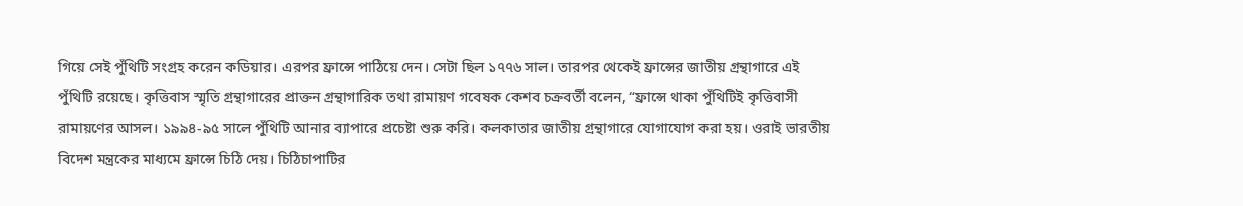গিয়ে সেই পুঁথিটি সংগ্রহ করেন কডিয়ার। এরপর ফ্রান্সে পাঠিয়ে দেন। সেটা ছিল ১৭৭৬ সাল। তারপর থেকেই ফ্রান্সের জাতীয় গ্রন্থাগারে এই পুঁথিটি রয়েছে। কৃত্তিবাস স্মৃতি গ্রন্থাগারের প্রাক্তন গ্রন্থাগারিক তথা রামায়ণ গবেষক কেশব চক্রবর্তী বলেন, “ফ্রান্সে থাকা পুঁথিটিই কৃত্তিবাসী রামায়ণের আসল। ১৯৯৪-৯৫ সালে পুঁথিটি আনার ব্যাপারে প্রচেষ্টা শুরু করি। কলকাতার জাতীয় গ্রন্থাগারে যোগাযোগ করা হয়। ওরাই ভারতীয় বিদেশ মন্ত্রকের মাধ্যমে ফ্রান্সে চিঠি দেয়। চিঠিচাপাটির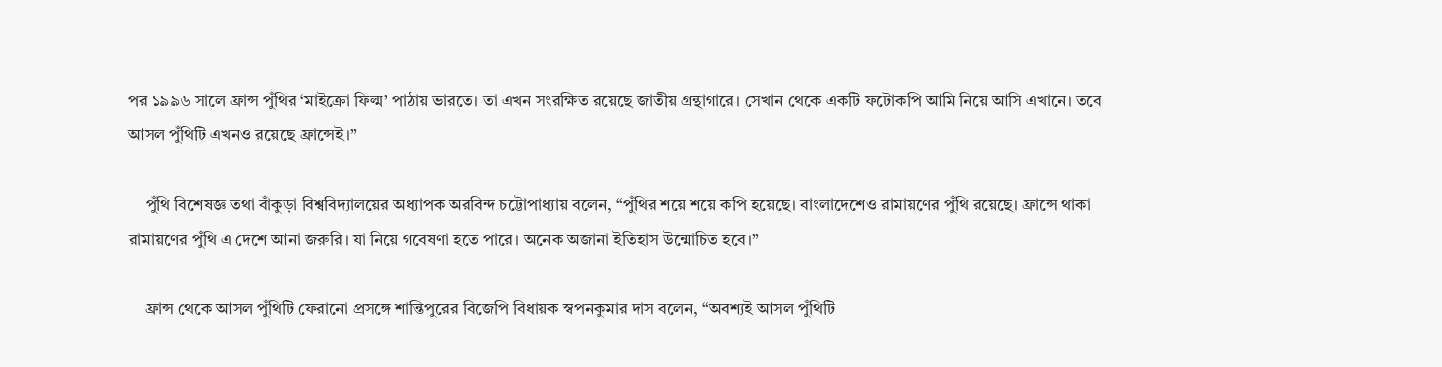পর ১৯৯৬ সালে ফ্রান্স পুঁথির ‘মাইক্রো ফিল্ম’ পাঠায় ভারতে। তা এখন সংরক্ষিত রয়েছে জাতীয় গ্রন্থাগারে। সেখান থেকে একটি ফটোকপি আমি নিয়ে আসি এখানে। তবে আসল পুঁথিটি এখনও রয়েছে ফ্রান্সেই।”

    পুঁথি বিশেষজ্ঞ তথা বাঁকুড়া বিশ্ববিদ্যালয়ের অধ্যাপক অরবিন্দ চট্টোপাধ্যায় বলেন, “পুঁথির শয়ে শয়ে কপি হয়েছে। বাংলাদেশেও রামায়ণের পুঁথি রয়েছে। ফ্রান্সে থাকা রামায়ণের পুঁথি এ দেশে আনা জরুরি। যা নিয়ে গবেষণা হতে পারে। অনেক অজানা ইতিহাস উন্মোচিত হবে।”

    ফ্রান্স থেকে আসল পুঁথিটি ফেরানো প্রসঙ্গে শান্তিপুরের বিজেপি বিধায়ক স্বপনকুমার দাস বলেন, “অবশ্যই আসল পুঁথিটি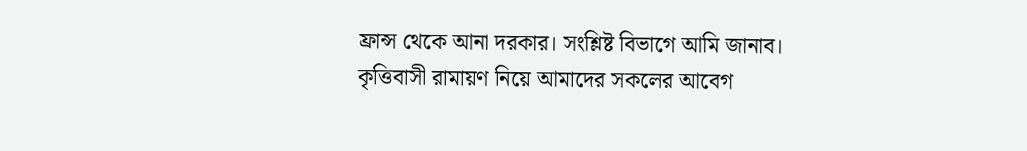ফ্রান্স থেকে আনা দরকার। সংশ্লিষ্ট বিভাগে আমি জানাব। কৃত্তিবাসী রামায়ণ নিয়ে আমাদের সকলের আবেগ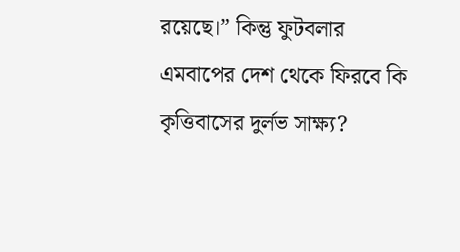রয়েছে।” কিন্তু ফুটবলার এমবাপের দেশ থেকে ফিরবে কি কৃত্তিবাসের দুর্লভ সাক্ষ্য?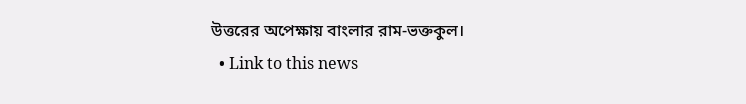উত্তরের অপেক্ষায় বাংলার রাম-ভক্তকুল।
  • Link to this news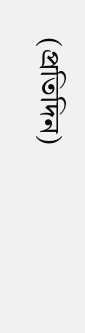(প্রতিদিন)